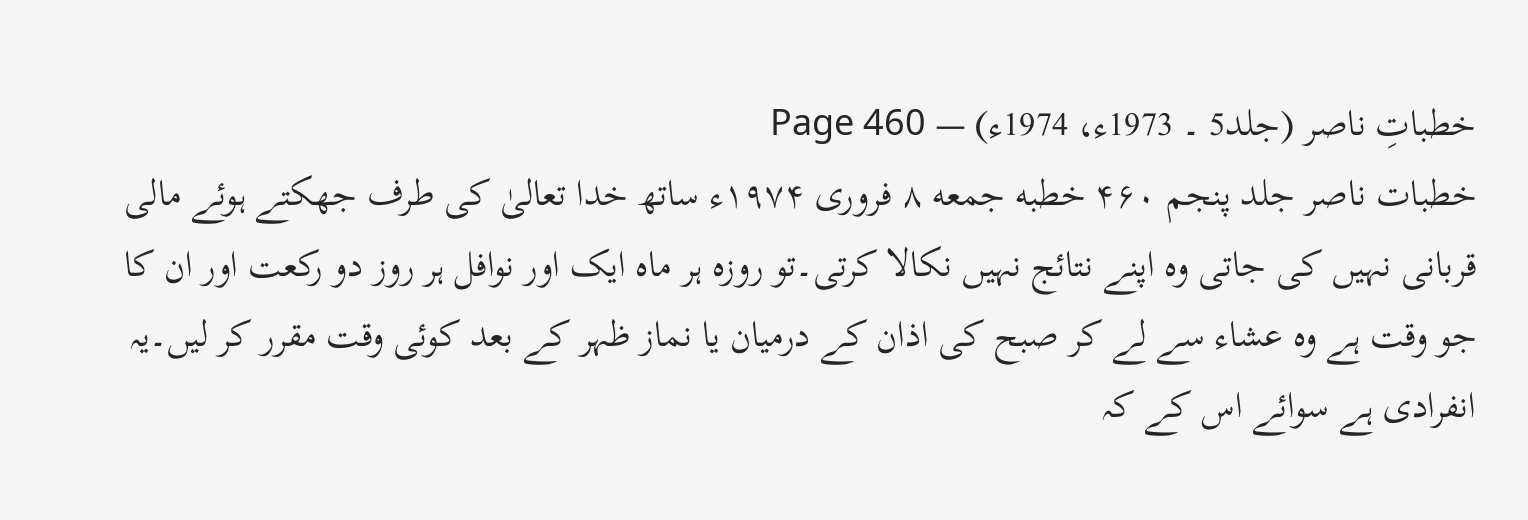خطباتِ ناصر (جلد5 ۔ 1973ء، 1974ء) — Page 460
خطبات ناصر جلد پنجم ۴۶۰ خطبه جمعه ۸ فروری ۱۹۷۴ء ساتھ خدا تعالیٰ کی طرف جھکتے ہوئے مالی قربانی نہیں کی جاتی وہ اپنے نتائج نہیں نکالا کرتی۔تو روزہ ہر ماہ ایک اور نوافل ہر روز دو رکعت اور ان کا جو وقت ہے وہ عشاء سے لے کر صبح کی اذان کے درمیان یا نماز ظہر کے بعد کوئی وقت مقرر کر لیں۔یہ انفرادی ہے سوائے اس کے کہ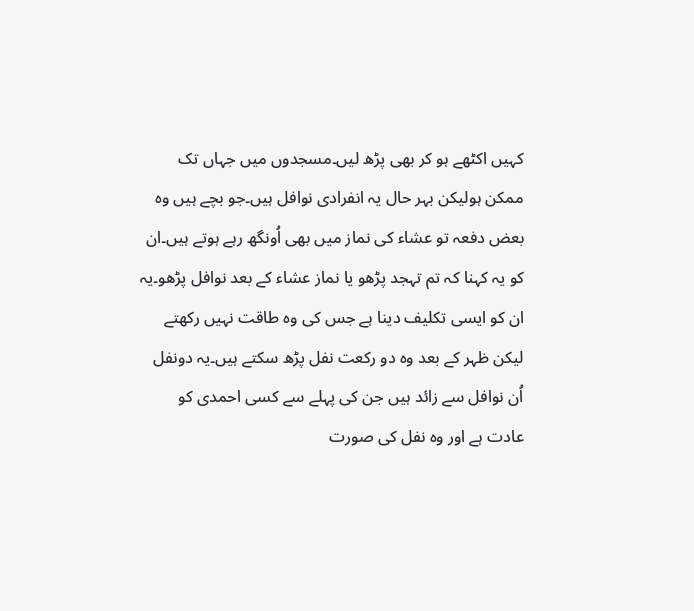کہیں اکٹھے ہو کر بھی پڑھ لیں۔مسجدوں میں جہاں تک ممکن ہولیکن بہر حال یہ انفرادی نوافل ہیں۔جو بچے ہیں وہ بعض دفعہ تو عشاء کی نماز میں بھی اُونگھ رہے ہوتے ہیں۔ان کو یہ کہنا کہ تم تہجد پڑھو یا نماز عشاء کے بعد نوافل پڑھو۔یہ ان کو ایسی تکلیف دینا ہے جس کی وہ طاقت نہیں رکھتے لیکن ظہر کے بعد وہ دو رکعت نفل پڑھ سکتے ہیں۔یہ دونفل اُن نوافل سے زائد ہیں جن کی پہلے سے کسی احمدی کو عادت ہے اور وہ نفل کی صورت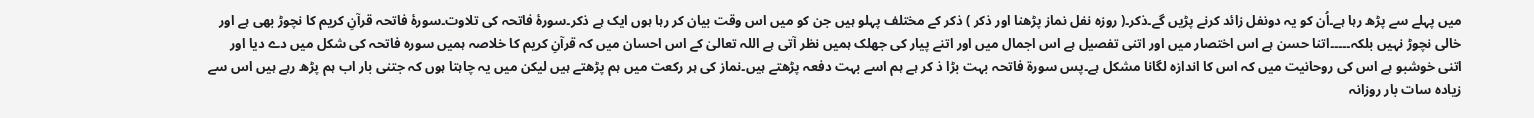میں پہلے سے پڑھ رہا ہے۔اُن کو یہ دونفل زائد کرنے پڑیں گے۔ذکر۔( روزہ نفل نماز پڑھنا اور ذکر ) ذکر کے مختلف پہلو ہیں جن کو میں اس وقت بیان کر رہا ہوں ایک ہے ذکر۔سورۂ فاتحہ کی تلاوت۔سورۂ فاتحہ قرآنِ کریم کا نچوڑ بھی ہے اور خالی نچوڑ نہیں بلکہ۔۔۔۔۔اتنا حسن ہے اس اختصار میں اور اتنی تفصیل ہے اس اجمال میں اور اتنے پیار کی جھلک ہمیں نظر آتی ہے اللہ تعالیٰ کے اس احسان میں کہ قرآنِ کریم کا خلاصہ ہمیں سورہ فاتحہ کی شکل میں دے دیا اور اتنی خوشبو ہے اس کی روحانیت میں کہ اس کا اندازہ لگانا مشکل ہے۔پس سورۃ فاتحہ بہت بڑا ذ کر ہے ہم اسے بہت دفعہ پڑھتے ہیں۔نماز کی ہر رکعت میں ہم پڑھتے ہیں لیکن میں یہ چاہتا ہوں کہ جتنی بار اب ہم پڑھ رہے ہیں اس سے زیادہ سات بار روزانہ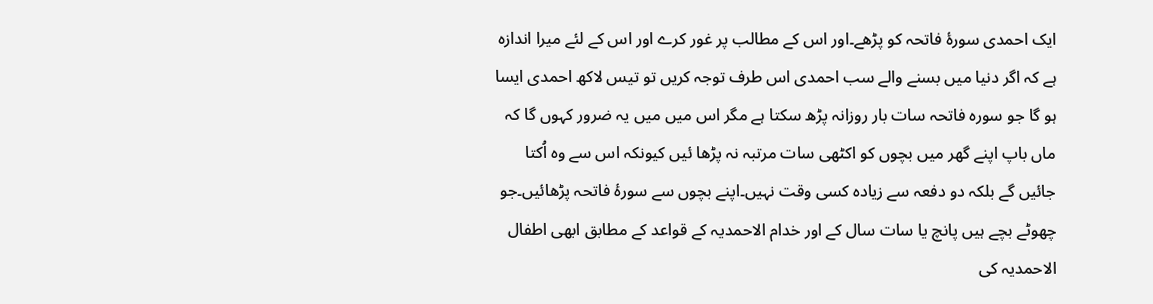ایک احمدی سورۂ فاتحہ کو پڑھے۔اور اس کے مطالب پر غور کرے اور اس کے لئے میرا اندازہ ہے کہ اگر دنیا میں بسنے والے سب احمدی اس طرف توجہ کریں تو تیس لاکھ احمدی ایسا ہو گا جو سورہ فاتحہ سات بار روزانہ پڑھ سکتا ہے مگر اس میں میں یہ ضرور کہوں گا کہ ماں باپ اپنے گھر میں بچوں کو اکٹھی سات مرتبہ نہ پڑھا ئیں کیونکہ اس سے وہ اُکتا جائیں گے بلکہ دو دفعہ سے زیادہ کسی وقت نہیں۔اپنے بچوں سے سورۂ فاتحہ پڑھائیں۔جو چھوٹے بچے ہیں پانچ یا سات سال کے اور خدام الاحمدیہ کے قواعد کے مطابق ابھی اطفال الاحمدیہ کی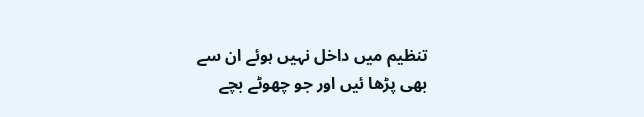تنظیم میں داخل نہیں ہوئے ان سے بھی پڑھا ئیں اور جو چھوٹے بچے